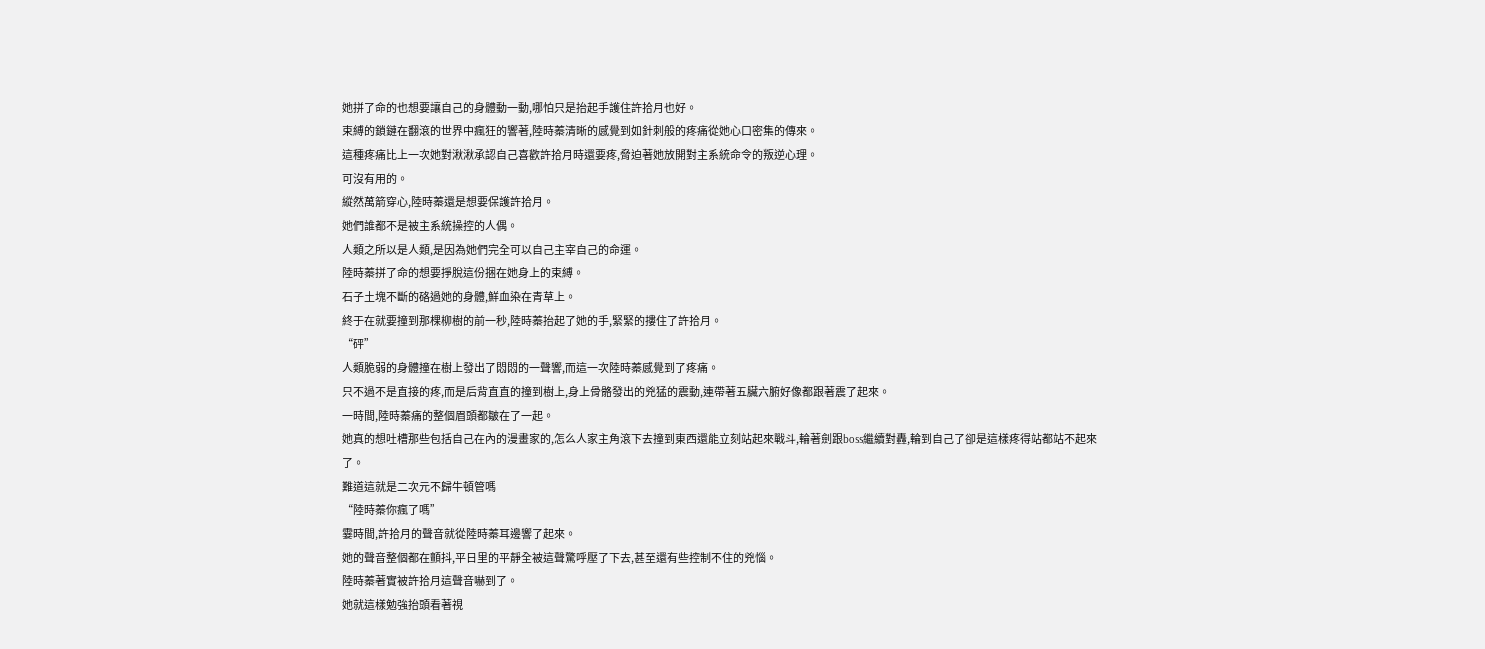她拼了命的也想要讓自己的身體動一動,哪怕只是抬起手護住許拾月也好。
束縛的鎖鏈在翻滾的世界中瘋狂的響著,陸時蓁清晰的感覺到如針刺般的疼痛從她心口密集的傳來。
這種疼痛比上一次她對湫湫承認自己喜歡許拾月時還要疼,脅迫著她放開對主系統命令的叛逆心理。
可沒有用的。
縱然萬箭穿心,陸時蓁還是想要保護許拾月。
她們誰都不是被主系統操控的人偶。
人類之所以是人類,是因為她們完全可以自己主宰自己的命運。
陸時蓁拼了命的想要掙脫這份捆在她身上的束縛。
石子土塊不斷的硌過她的身體,鮮血染在青草上。
終于在就要撞到那棵柳樹的前一秒,陸時蓁抬起了她的手,緊緊的摟住了許拾月。
“砰”
人類脆弱的身體撞在樹上發出了悶悶的一聲響,而這一次陸時蓁感覺到了疼痛。
只不過不是直接的疼,而是后背直直的撞到樹上,身上骨骼發出的兇猛的震動,連帶著五臟六腑好像都跟著震了起來。
一時間,陸時蓁痛的整個眉頭都皺在了一起。
她真的想吐槽那些包括自己在內的漫畫家的,怎么人家主角滾下去撞到東西還能立刻站起來戰斗,輪著劍跟boss繼續對轟,輪到自己了卻是這樣疼得站都站不起來了。
難道這就是二次元不歸牛頓管嗎
“陸時蓁你瘋了嗎”
霎時間,許拾月的聲音就從陸時蓁耳邊響了起來。
她的聲音整個都在顫抖,平日里的平靜全被這聲驚呼壓了下去,甚至還有些控制不住的兇惱。
陸時蓁著實被許拾月這聲音嚇到了。
她就這樣勉強抬頭看著視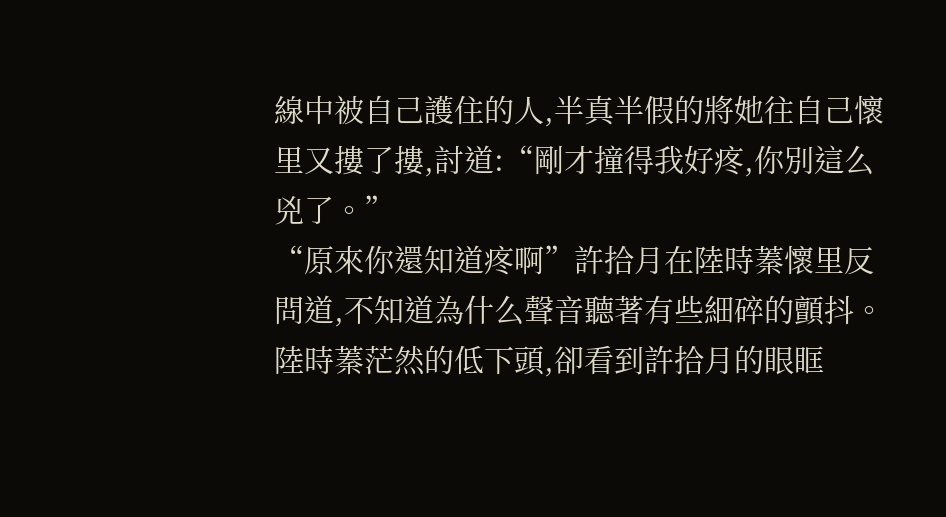線中被自己護住的人,半真半假的將她往自己懷里又摟了摟,討道:“剛才撞得我好疼,你別這么兇了。”
“原來你還知道疼啊”許拾月在陸時蓁懷里反問道,不知道為什么聲音聽著有些細碎的顫抖。
陸時蓁茫然的低下頭,卻看到許拾月的眼眶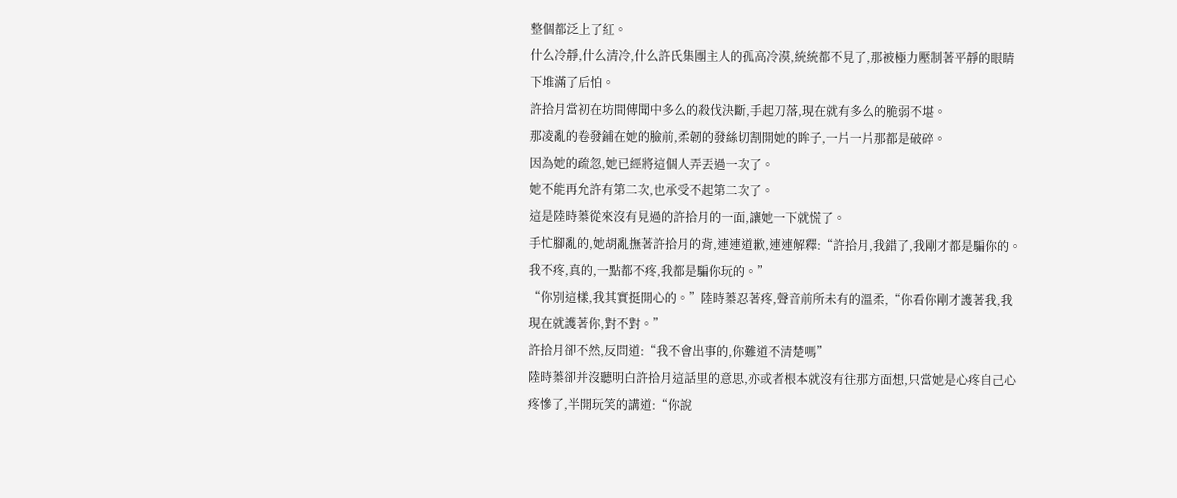整個都泛上了紅。
什么冷靜,什么清冷,什么許氏集團主人的孤高冷漠,統統都不見了,那被極力壓制著平靜的眼睛下堆滿了后怕。
許拾月當初在坊間傳聞中多么的殺伐決斷,手起刀落,現在就有多么的脆弱不堪。
那凌亂的卷發鋪在她的臉前,柔韌的發絲切割開她的眸子,一片一片那都是破碎。
因為她的疏忽,她已經將這個人弄丟過一次了。
她不能再允許有第二次,也承受不起第二次了。
這是陸時蓁從來沒有見過的許拾月的一面,讓她一下就慌了。
手忙腳亂的,她胡亂撫著許拾月的背,連連道歉,連連解釋:“許拾月,我錯了,我剛才都是騙你的。我不疼,真的,一點都不疼,我都是騙你玩的。”
“你別這樣,我其實挺開心的。”陸時蓁忍著疼,聲音前所未有的溫柔,“你看你剛才護著我,我現在就護著你,對不對。”
許拾月卻不然,反問道:“我不會出事的,你難道不清楚嗎”
陸時蓁卻并沒聽明白許拾月這話里的意思,亦或者根本就沒有往那方面想,只當她是心疼自己心疼慘了,半開玩笑的講道:“你說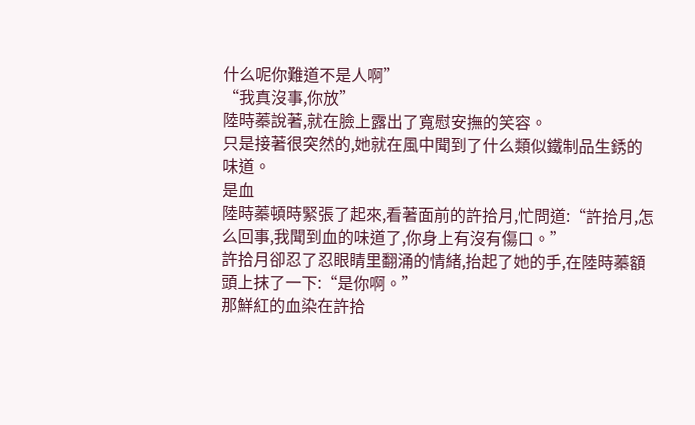什么呢你難道不是人啊”
“我真沒事,你放”
陸時蓁說著,就在臉上露出了寬慰安撫的笑容。
只是接著很突然的,她就在風中聞到了什么類似鐵制品生銹的味道。
是血
陸時蓁頓時緊張了起來,看著面前的許拾月,忙問道:“許拾月,怎么回事,我聞到血的味道了,你身上有沒有傷口。”
許拾月卻忍了忍眼睛里翻涌的情緒,抬起了她的手,在陸時蓁額頭上抹了一下:“是你啊。”
那鮮紅的血染在許拾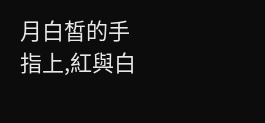月白皙的手指上,紅與白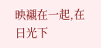映襯在一起,在日光下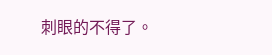刺眼的不得了。